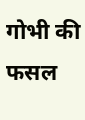गोभी की फसल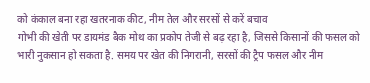को कंकाल बना रहा खतरनाक कीट, नीम तेल और सरसों से करें बचाव
गोभी की खेती पर डायमंड बैक मोथ का प्रकोप तेजी से बढ़ रहा है, जिससे किसानों की फसल को भारी नुकसान हो सकता है. समय पर खेत की निगरानी, सरसों की ट्रैप फसल और नीम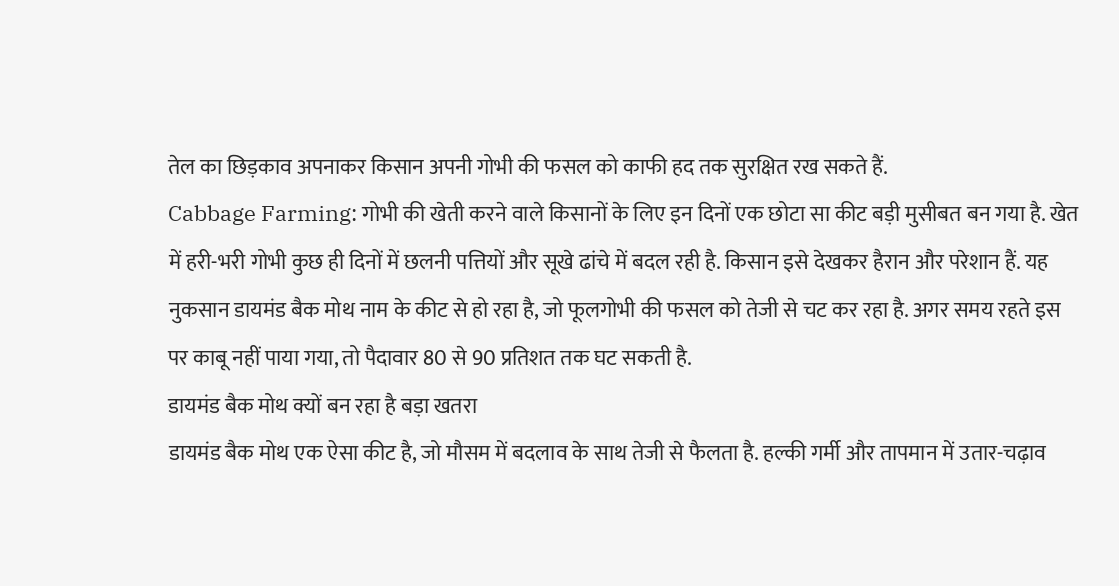तेल का छिड़काव अपनाकर किसान अपनी गोभी की फसल को काफी हद तक सुरक्षित रख सकते हैं.
Cabbage Farming: गोभी की खेती करने वाले किसानों के लिए इन दिनों एक छोटा सा कीट बड़ी मुसीबत बन गया है. खेत में हरी-भरी गोभी कुछ ही दिनों में छलनी पत्तियों और सूखे ढांचे में बदल रही है. किसान इसे देखकर हैरान और परेशान हैं. यह नुकसान डायमंड बैक मोथ नाम के कीट से हो रहा है, जो फूलगोभी की फसल को तेजी से चट कर रहा है. अगर समय रहते इस पर काबू नहीं पाया गया, तो पैदावार 80 से 90 प्रतिशत तक घट सकती है.
डायमंड बैक मोथ क्यों बन रहा है बड़ा खतरा
डायमंड बैक मोथ एक ऐसा कीट है, जो मौसम में बदलाव के साथ तेजी से फैलता है. हल्की गर्मी और तापमान में उतार-चढ़ाव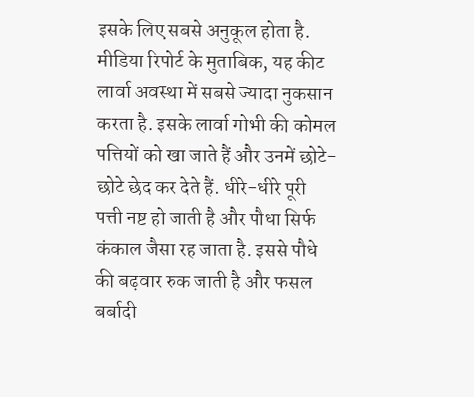इसके लिए सबसे अनुकूल होता है. मीडिया रिपोर्ट के मुताबिक, यह कीट लार्वा अवस्था में सबसे ज्यादा नुकसान करता है. इसके लार्वा गोभी की कोमल पत्तियों को खा जाते हैं और उनमें छोटे-छोटे छेद कर देते हैं. धीरे-धीरे पूरी पत्ती नष्ट हो जाती है और पौधा सिर्फ कंकाल जैसा रह जाता है. इससे पौधे की बढ़वार रुक जाती है और फसल बर्बादी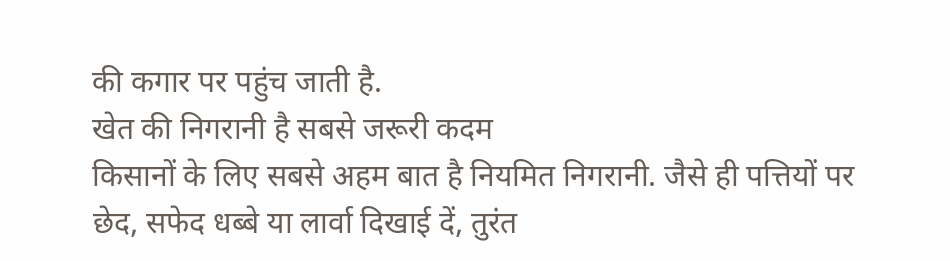की कगार पर पहुंच जाती है.
खेत की निगरानी है सबसे जरूरी कदम
किसानों के लिए सबसे अहम बात है नियमित निगरानी. जैसे ही पत्तियों पर छेद, सफेद धब्बे या लार्वा दिखाई दें, तुरंत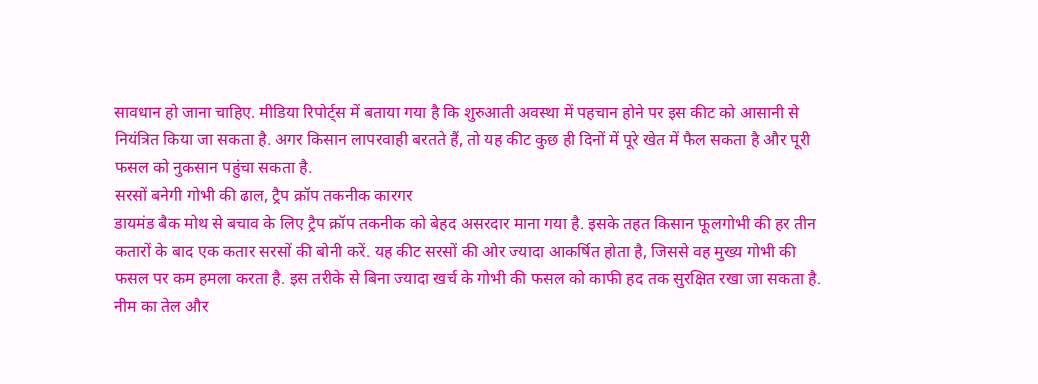सावधान हो जाना चाहिए. मीडिया रिपोर्ट्स में बताया गया है कि शुरुआती अवस्था में पहचान होने पर इस कीट को आसानी से नियंत्रित किया जा सकता है. अगर किसान लापरवाही बरतते हैं, तो यह कीट कुछ ही दिनों में पूरे खेत में फैल सकता है और पूरी फसल को नुकसान पहुंचा सकता है.
सरसों बनेगी गोभी की ढाल, ट्रैप क्रॉप तकनीक कारगर
डायमंड बैक मोथ से बचाव के लिए ट्रैप क्रॉप तकनीक को बेहद असरदार माना गया है. इसके तहत किसान फूलगोभी की हर तीन कतारों के बाद एक कतार सरसों की बोनी करें. यह कीट सरसों की ओर ज्यादा आकर्षित होता है, जिससे वह मुख्य गोभी की फसल पर कम हमला करता है. इस तरीके से बिना ज्यादा खर्च के गोभी की फसल को काफी हद तक सुरक्षित रखा जा सकता है.
नीम का तेल और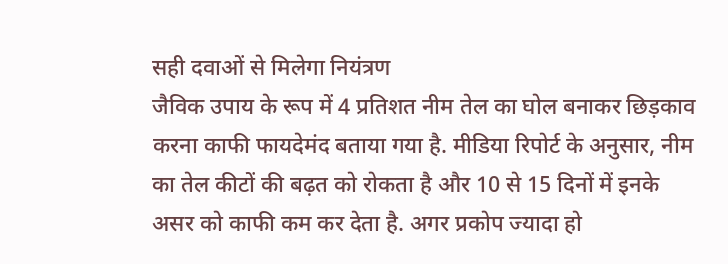सही दवाओं से मिलेगा नियंत्रण
जैविक उपाय के रूप में 4 प्रतिशत नीम तेल का घोल बनाकर छिड़काव करना काफी फायदेमंद बताया गया है. मीडिया रिपोर्ट के अनुसार, नीम का तेल कीटों की बढ़त को रोकता है और 10 से 15 दिनों में इनके असर को काफी कम कर देता है. अगर प्रकोप ज्यादा हो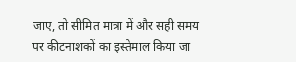जाए, तो सीमित मात्रा में और सही समय पर कीटनाशकों का इस्तेमाल किया जा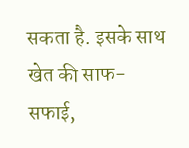सकता है. इसके साथ खेत की साफ-सफाई,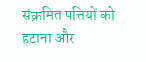संक्रमित पत्तियों को हटाना और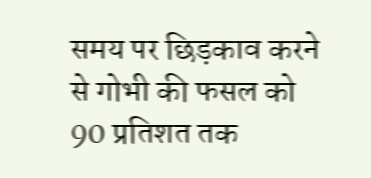समय पर छिड़काव करने से गोभी की फसल को 90 प्रतिशत तक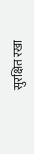सुरक्षित रखा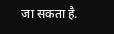जा सकता है.